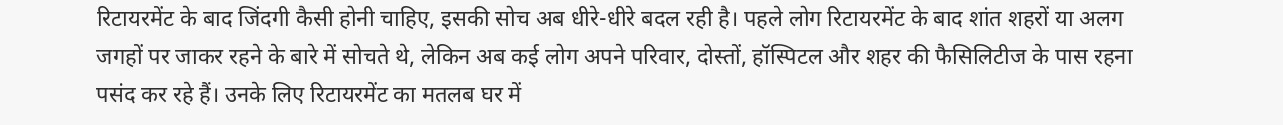रिटायरमेंट के बाद जिंदगी कैसी होनी चाहिए, इसकी सोच अब धीरे-धीरे बदल रही है। पहले लोग रिटायरमेंट के बाद शांत शहरों या अलग जगहों पर जाकर रहने के बारे में सोचते थे, लेकिन अब कई लोग अपने परिवार, दोस्तों, हॉस्पिटल और शहर की फैसिलिटीज के पास रहना पसंद कर रहे हैं। उनके लिए रिटायरमेंट का मतलब घर में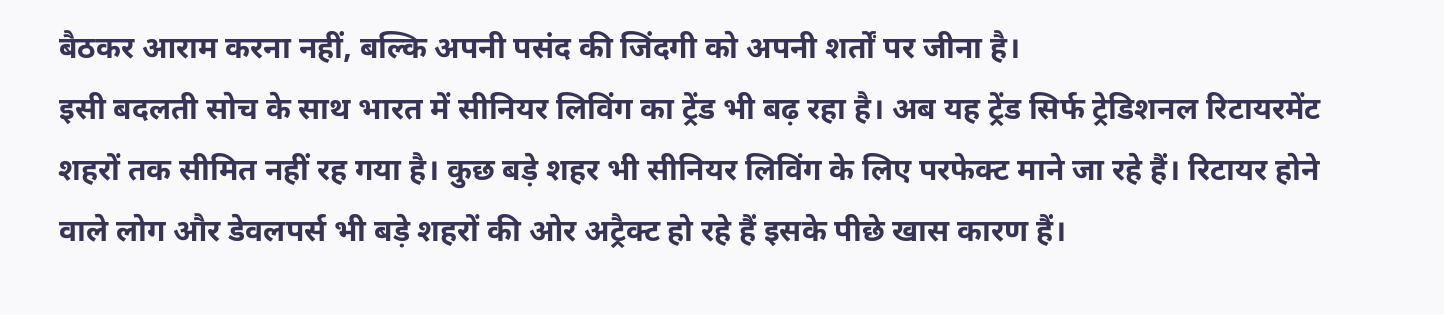बैठकर आराम करना नहीं, बल्कि अपनी पसंद की जिंदगी को अपनी शर्तों पर जीना है।
इसी बदलती सोच के साथ भारत में सीनियर लिविंग का ट्रेंड भी बढ़ रहा है। अब यह ट्रेंड सिर्फ ट्रेडिशनल रिटायरमेंट शहरों तक सीमित नहीं रह गया है। कुछ बड़े शहर भी सीनियर लिविंग के लिए परफेक्ट माने जा रहे हैं। रिटायर होने वाले लोग और डेवलपर्स भी बड़े शहरों की ओर अट्रैक्ट हो रहे हैं इसके पीछे खास कारण हैं।